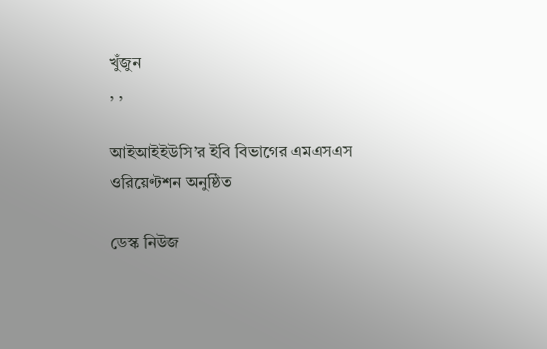খুঁজুন
, ,

আইআইইউসি’র ইবি বিভাগের এমএসএস ওরিয়েণ্টশন অনুষ্ঠিত

ডেস্ক নিউজ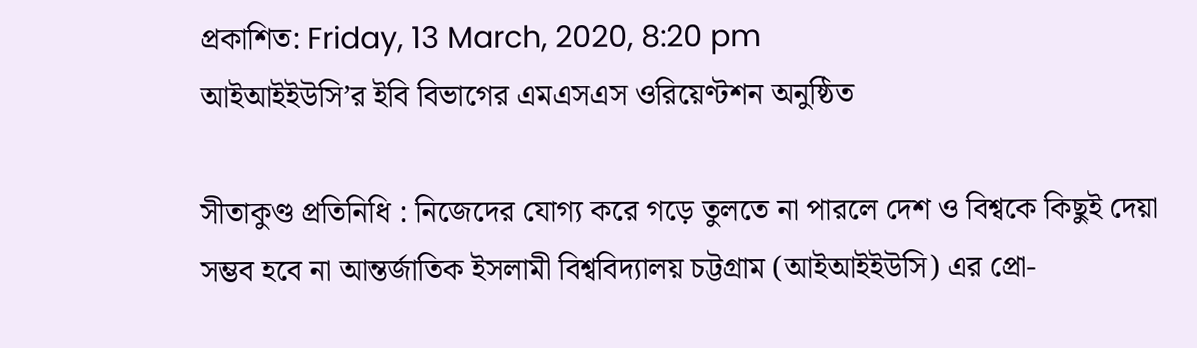প্রকাশিত: Friday, 13 March, 2020, 8:20 pm
আইআইইউসি’র ইবি বিভাগের এমএসএস ওরিয়েণ্টশন অনুষ্ঠিত

সীতাকুণ্ড প্রতিনিধি : নিজেদের যোগ্য করে গড়ে তুলতে না পারলে দেশ ও বিশ্বকে কিছুই দেয়া
সম্ভব হবে না আন্তর্জাতিক ইসলামী বিশ্ববিদ্যালয় চট্টগ্রাম (আইআইইউসি) এর প্রো-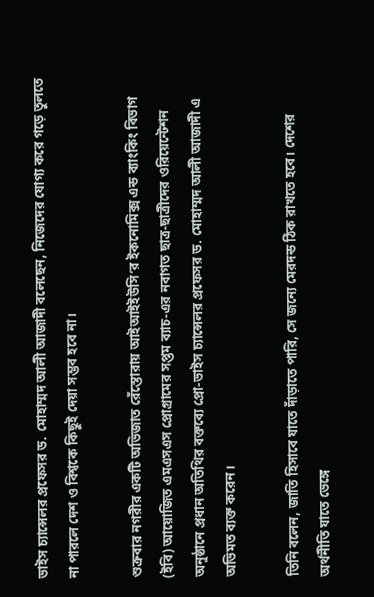ভাইস চ্যান্সেলর প্রফেসর ড. মোহাম্মদ আলী আজাদী বলেছেন, নিজেদের যোগ্য করে গড়ে তুলতে
না পারলে দেশ ও বিশ্বকে কিছুই দেয়া সম্ভব হবে না।

শুক্রবার নগরীর একটি অভিজাত রেঁস্তোরায় আইআইইউসি‘র ইকনোমিক্স এন্ড ব্যাংকিং বিভাগ (ইবি) আয়োজিত এমএসএস প্রোগ্রামের সপ্তম ব্যাচ-এর নবাগত ছাত্র-ছাত্রীদের ওরিয়েন্টেশন অনুষ্ঠানে প্রধান অতিথির বক্তব্যে প্রো-ভাইস চ্যান্সেলর প্রফেসর ড. মোহাম্মদ আলী আজাদী এ অভিমত ব্যক্ত করেন।

তিনি বলেন, জাতি হিসাবে যাতে দাঁড়াতে পারি, সে জন্যে মেরদন্ড ঠিক রাখতে হবে। দেশের অর্থনীতি যাতে ভেঙ্গে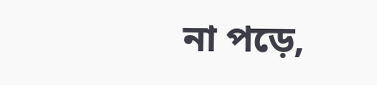না পড়ে,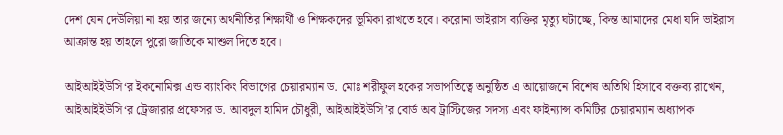দেশ যেন দেউলিয়া না হয় তার জন্যে অর্থনীতির শিক্ষার্থী ও শিক্ষকদের ভূমিকা রাখতে হবে। করোনা ভাইরাস ব্যক্তির মৃত্যু ঘটাচ্ছে, কিন্ত আমাদের মেধা যদি ভাইরাস আক্রান্ত হয় তাহলে পুরো জাতিকে মাশুল দিতে হবে।

আইআইইউসি‘র ইকনোমিক্স এন্ড ব্যাংকিং বিভাগের চেয়ারম্যান ড. মোঃ শরীফুল হকের সভাপতিত্বে অনুষ্ঠিত এ আয়োজনে বিশেষ অতিথি হিসাবে বক্তব্য রাখেন, আইআইইউসি‘র ট্রেজারার প্রফেসর ড. আবদুল হামিদ চৌধুরী, আইআইইউসি’র বোর্ড অব ট্রাস্টিজের সদস্য এবং ফাইন্যান্স কমিটির চেয়ারম্যান অধ্যাপক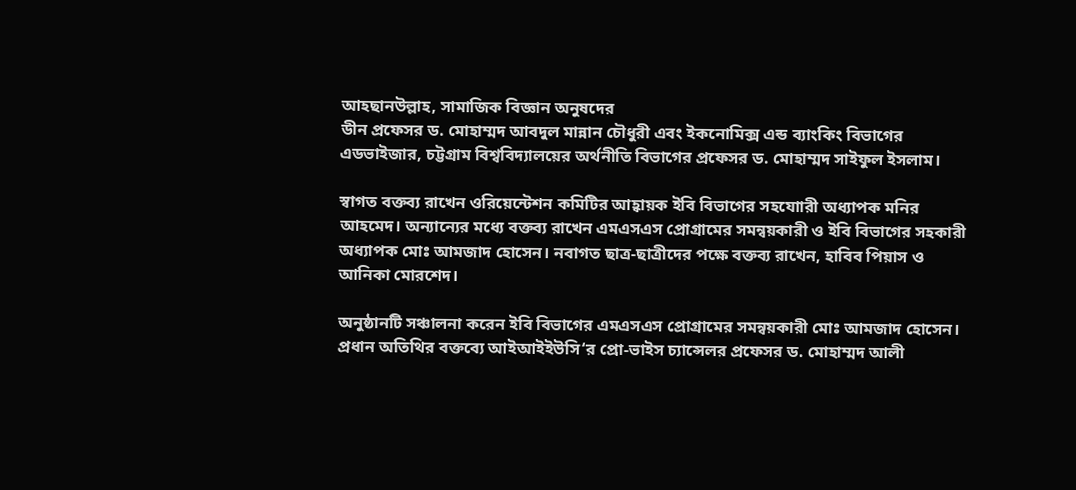আহছানউল্লাহ, সামাজিক বিজ্ঞান অনুষদের
ডীন প্রফেসর ড. মোহাম্মদ আবদুল মান্নান চৌধুরী এবং ইকনোমিক্স এন্ড ব্যাংকিং বিভাগের এডভাইজার, চট্টগ্রাম বিশ্ববিদ্যালয়ের অর্থনীতি বিভাগের প্রফেসর ড. মোহাম্মদ সাইফুল ইসলাম।

স্বাগত বক্তব্য রাখেন ওরিয়েন্টেশন কমিটির আহ্বায়ক ইবি বিভাগের সহযোারী অধ্যাপক মনির আহমেদ। অন্যান্যের মধ্যে বক্তব্য রাখেন এমএসএস প্রোগ্রামের সমন্বয়কারী ও ইবি বিভাগের সহকারী অধ্যাপক মোঃ আমজাদ হোসেন। নবাগত ছাত্র-ছাত্রীদের পক্ষে বক্তব্য রাখেন, হাবিব পিয়াস ও আনিকা মোরশেদ।

অনুষ্ঠানটি সঞ্চালনা করেন ইবি বিভাগের এমএসএস প্রোগ্রামের সমন্বয়কারী মোঃ আমজাদ হোসেন। প্রধান অতিথির বক্তব্যে আইআইইউসি‘র প্রো-ভাইস চ্যান্সেলর প্রফেসর ড. মোহাম্মদ আলী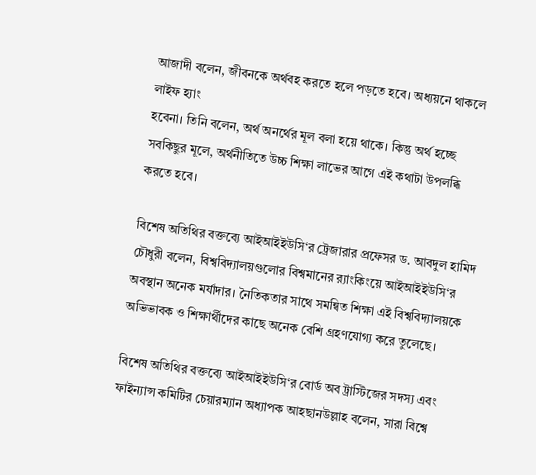আজাদী বলেন, জীবনকে অর্থবহ করতে হলে পড়তে হবে। অধ্যয়নে থাকলে লাইফ হ্যাং
হবেনা। তিনি বলেন, অর্থ অনর্থের মূল বলা হয়ে থাকে। কিন্তু অর্থ হচ্ছে সবকিছুর মূলে, অর্থনীতিতে উচ্চ শিক্ষা লাভের আগে এই কথাটা উপলব্ধি করতে হবে।

বিশেষ অতিথির বক্তব্যে আইআইইউসি‘র ট্রেজারার প্রফেসর ড. আবদুল হামিদ
চৌধুরী বলেন, বিশ্ববিদ্যালয়গুলোর বিশ্বমানের র‍্যাংকিংয়ে আইআইইউসি‘র অবস্থান অনেক মর্যাদার। নৈতিকতার সাথে সমন্বিত শিক্ষা এই বিশ্ববিদ্যালয়কে অভিভাবক ও শিক্ষার্থীদের কাছে অনেক বেশি গ্রহণযোগ্য করে তুলেছে।

বিশেষ অতিথির বক্তব্যে আইআইইউসি‘র বোর্ড অব ট্রাস্টিজের সদস্য এবং ফাইন্যান্স কমিটির চেয়ারম্যান অধ্যাপক আহছানউল্লাহ বলেন, সারা বিশ্বে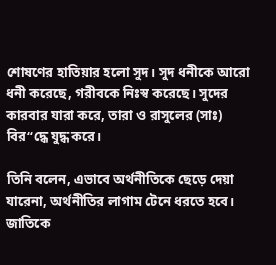শোষণের হাতিয়ার হলো সুদ। সুদ ধনীকে আরো ধনী করেছে, গরীবকে নিঃস্ব করেছে। সুদের কারবার যারা করে, তারা ও রাসুলের (সাঃ) বির“দ্ধে যুদ্ধ করে।

তিনি বলেন, এভাবে অর্থনীতিকে ছেড়ে দেয়া যারেনা, অর্থনীতির লাগাম টেনে ধরতে হবে। জাতিকে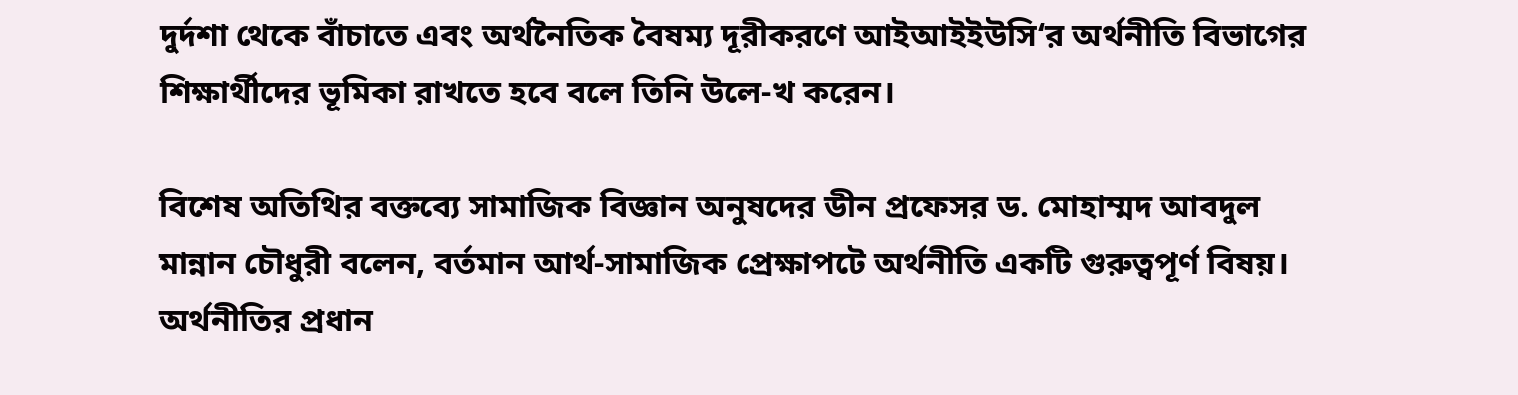দুর্দশা থেকে বাঁচাতে এবং অর্থনৈতিক বৈষম্য দূরীকরণে আইআইইউসি‘র অর্থনীতি বিভাগের শিক্ষার্থীদের ভূমিকা রাখতে হবে বলে তিনি উলে-খ করেন।

বিশেষ অতিথির বক্তব্যে সামাজিক বিজ্ঞান অনুষদের ডীন প্রফেসর ড. মোহাম্মদ আবদুল মান্নান চৌধুরী বলেন, বর্তমান আর্থ-সামাজিক প্রেক্ষাপটে অর্থনীতি একটি গুরুত্বপূর্ণ বিষয়। অর্থনীতির প্রধান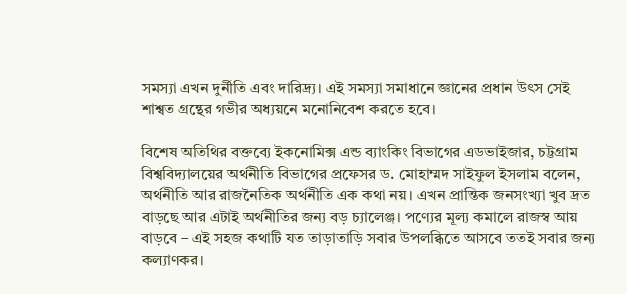সমস্যা এখন দুর্নীতি এবং দারিদ্র্য। এই সমস্যা সমাধানে জ্ঞানের প্রধান উৎস সেই শাশ্বত গ্রন্থের গভীর অধ্যয়নে মনোনিবেশ করতে হবে।

বিশেষ অতিথির বক্তব্যে ইকনোমিক্স এন্ড ব্যাংকিং বিভাগের এডভাইজার, চট্টগ্রাম বিশ্ববিদ্যালয়ের অর্থনীতি বিভাগের প্রফেসর ড. মোহাম্মদ সাইফুল ইসলাম বলেন, অর্থনীতি আর রাজনৈতিক অর্থনীতি এক কথা নয়। এখন প্রান্তিক জনসংখ্যা খুব দ্রত বাড়ছে আর এটাই অর্থনীতির জন্য বড় চ্যালেঞ্জ। পণ্যের মূল্য কমালে রাজস্ব আয়
বাড়বে – এই সহজ কথাটি যত তাড়াতাড়ি সবার উপলব্ধিতে আসবে ততই সবার জন্য কল্যাণকর।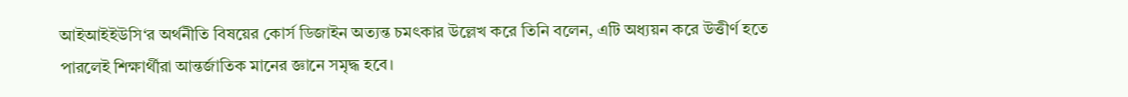আইআইইউসি‘র অর্থনীতি বিষয়ের কোর্স ডিজাইন অত্যন্ত চমৎকার উল্লেখ করে তিনি বলেন, এটি অধ্যয়ন করে উত্তীর্ণ হতে পারলেই শিক্ষার্থীরা আন্তর্জাতিক মানের জ্ঞানে সমৃদ্ধ হবে।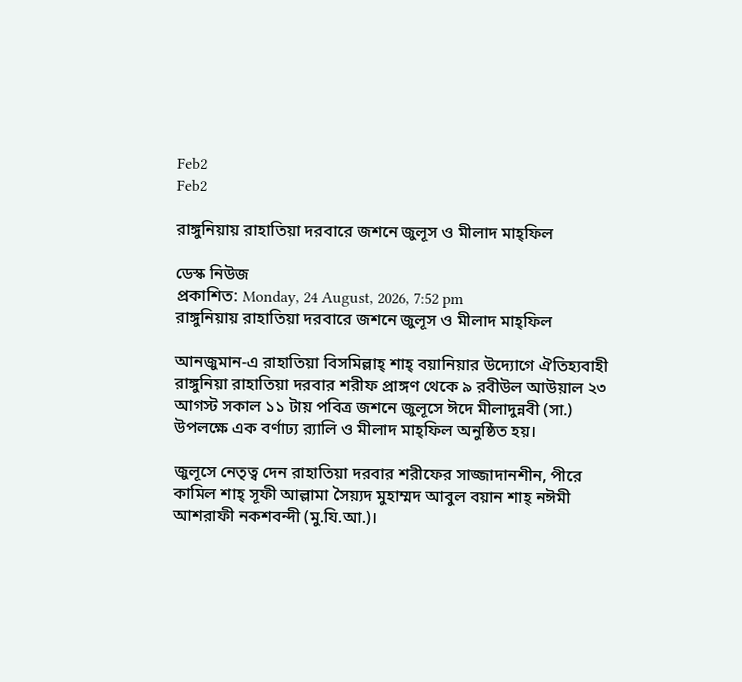Feb2
Feb2

রাঙ্গুনিয়ায় রাহাতিয়া দরবারে জশনে জুলূস ও মীলাদ মাহ্ফিল

ডেস্ক নিউজ
প্রকাশিত: Monday, 24 August, 2026, 7:52 pm
রাঙ্গুনিয়ায় রাহাতিয়া দরবারে জশনে জুলূস ও মীলাদ মাহ্ফিল

আনজুমান-এ রাহাতিয়া বিসমিল্লাহ্ শাহ্ বয়ানিয়ার উদ্যোগে ঐতিহ্যবাহী রাঙ্গুনিয়া রাহাতিয়া দরবার শরীফ প্রাঙ্গণ থেকে ৯ রবীউল আউয়াল ২৩ আগস্ট সকাল ১১ টায় পবিত্র জশনে জুলূসে ঈদে মীলাদুন্নবী (সা.) উপলক্ষে এক বর্ণাঢ্য র‍্যালি ও মীলাদ মাহ্ফিল অনুষ্ঠিত হয়।

জুলূসে নেতৃত্ব দেন রাহাতিয়া দরবার শরীফের সাজ্জাদানশীন, পীরে কামিল শাহ্ সূফী আল্লামা সৈয়্যদ মুহাম্মদ আবুল বয়ান শাহ্ নঈমী আশরাফী নকশবন্দী (মু.যি.আ.)।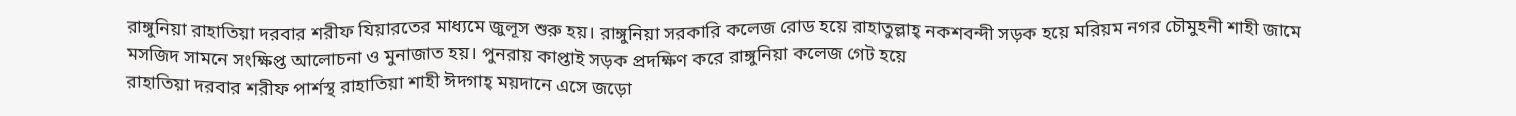রাঙ্গুনিয়া রাহাতিয়া দরবার শরীফ যিয়ারতের মাধ্যমে জুলূস শুরু হয়। রাঙ্গুনিয়া সরকারি কলেজ রোড হয়ে রাহাতুল্লাহ্ নকশবন্দী সড়ক হয়ে মরিয়ম নগর চৌমুহনী শাহী জামে মসজিদ সামনে সংক্ষিপ্ত আলোচনা ও মুনাজাত হয়। পুনরায় কাপ্তাই সড়ক প্রদক্ষিণ করে রাঙ্গুনিয়া কলেজ গেট হয়ে
রাহাতিয়া দরবার শরীফ পার্শস্থ রাহাতিয়া শাহী ঈদগাহ্ ময়দানে এসে জড়ো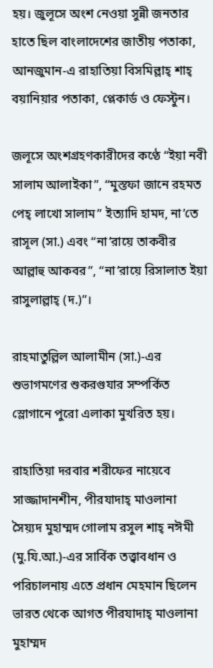হয়। জুলূসে অংশ নেওয়া সুন্নী জনতার হাতে ছিল বাংলাদেশের জাতীয় পতাকা, আনজুমান-এ রাহাতিয়া বিসমিল্লাহ্ শাহ্ বয়ানিয়ার পতাকা, প্লেকার্ড ও ফেস্টুন।

জলূসে অংশগ্রহণকারীদের কণ্ঠে “ইয়া নবী সালাম আলাইকা”, “মুস্তফা জানে রহমত পেহ্ লাখো সালাম” ইত্যাদি হামদ, না’তে রাসূল (সা.) এবং “না’রায়ে তাকবীর আল্লাহু আকবর”, “না’রায়ে রিসালাত ইয়া রাসুলাল্লাহ্ (দ.)”।

রাহমাতুল্লিল আলামীন (সা.)-এর শুভাগমণের শুকরগুযার সম্পর্কিত স্লোগানে পুরো এলাকা মুখরিত হয়।

রাহাতিয়া দরবার শরীফের নায়েবে সাজ্জাদানশীন, পীরযাদাহ্ মাওলানা সৈয়্যদ মুহাম্মদ গোলাম রসুল শাহ্ নঈমী (মু.যি.আ.)-এর সার্বিক তত্ত্বাবধান ও পরিচালনায় এতে প্রধান মেহমান ছিলেন ভারত থেকে আগত পীরযাদাহ্ মাওলানা মুহাম্মদ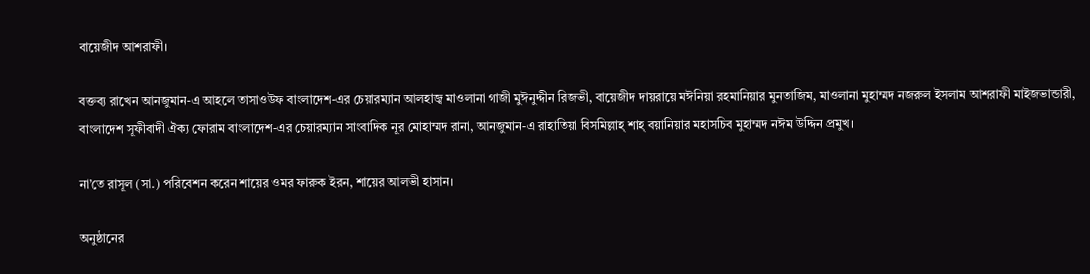বায়েজীদ আশরাফী।

বক্তব্য রাখেন আনজুমান-এ আহলে তাসাওউফ বাংলাদেশ-এর চেয়ারম্যান আলহাজ্ব মাওলানা গাজী মুঈনুদ্দীন রিজভী, বায়েজীদ দায়রায়ে মঈনিয়া রহমানিয়ার মুনতাজিম, মাওলানা মুহাম্মদ নজরুল ইসলাম আশরাফী মাইজভান্ডারী, বাংলাদেশ সূফীবাদী ঐক্য ফোরাম বাংলাদেশ-এর চেয়ারম্যান সাংবাদিক নূর মোহাম্মদ রানা, আনজুমান-এ রাহাতিয়া বিসমিল্লাহ্ শাহ্ বয়ানিয়ার মহাসচিব মুহাম্মদ নঈম উদ্দিন প্রমুখ।

না’তে রাসূল (সা.) পরিবেশন করেন শায়ের ওমর ফারুক ইরন, শায়ের আলভী হাসান।

অনুষ্ঠানের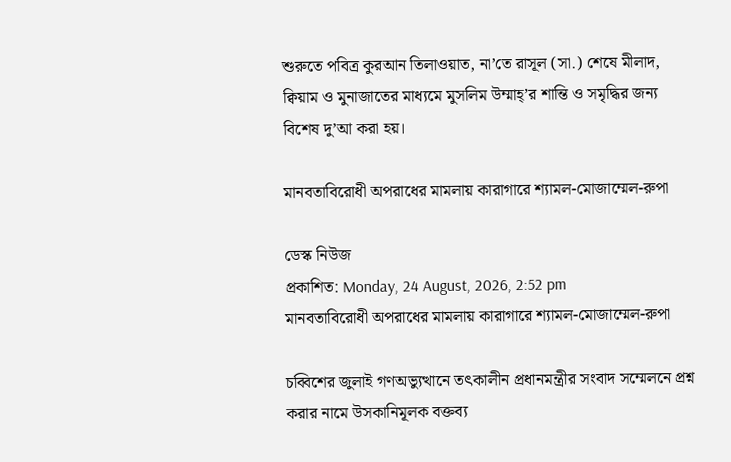শুরুতে পবিত্র কুরআন তিলাওয়াত, না’তে রাসূল (সা.) শেষে মীলাদ, ক্বিয়াম ও মুনাজাতের মাধ্যমে মুসলিম উম্মাহ্’র শান্তি ও সমৃদ্ধির জন্য বিশেষ দু’আ করা হয়।

মানবতাবিরোধী অপরাধের মামলায় কারাগারে শ্যামল-মোজাম্মেল-রুপা

ডেস্ক নিউজ
প্রকাশিত: Monday, 24 August, 2026, 2:52 pm
মানবতাবিরোধী অপরাধের মামলায় কারাগারে শ্যামল-মোজাম্মেল-রুপা

চব্বিশের জুলাই গণঅভ্যুত্থানে তৎকালীন প্রধানমন্ত্রীর সংবাদ সম্মেলনে প্রশ্ন করার নামে উসকানিমূলক বক্তব্য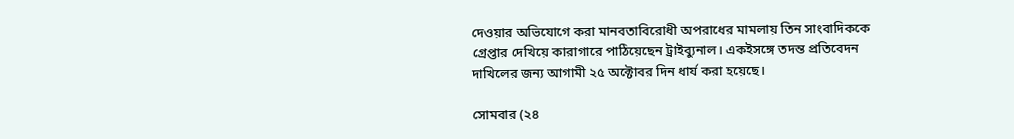দেওয়ার অভিযোগে করা মানবতাবিরোধী অপরাধের মামলায় তিন সাংবাদিককে গ্রেপ্তার দেখিয়ে কারাগারে পাঠিয়েছেন ট্রাইব্যুনাল। একইসঙ্গে তদন্ত প্রতিবেদন দাখিলের জন্য আগামী ২৫ অক্টোবর দিন ধার্য করা হয়েছে।

সোমবার (২৪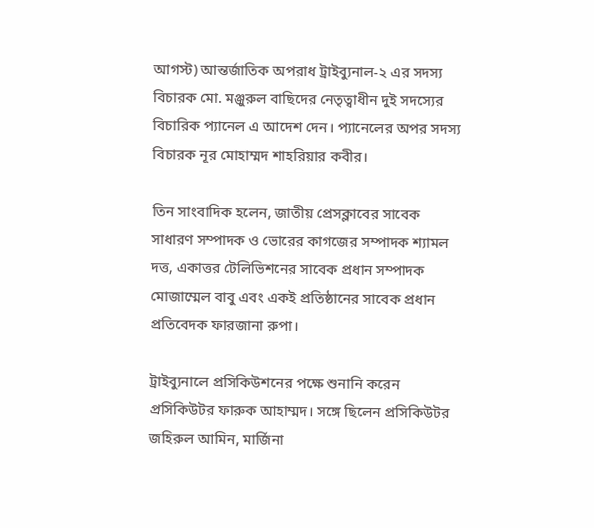আগস্ট) আন্তর্জাতিক অপরাধ ট্রাইব্যুনাল-২ এর সদস্য বিচারক মো. মঞ্জুরুল বাছিদের নেতৃত্বাধীন দুই সদস্যের বিচারিক প্যানেল এ আদেশ দেন। প্যানেলের অপর সদস্য বিচারক নূর মোহাম্মদ শাহরিয়ার কবীর।

তিন সাংবাদিক হলেন, জাতীয় প্রেসক্লাবের সাবেক সাধারণ সম্পাদক ও ভোরের কাগজের সম্পাদক শ্যামল দত্ত, একাত্তর টেলিভিশনের সাবেক প্রধান সম্পাদক মোজাম্মেল বাবু এবং একই প্রতিষ্ঠানের সাবেক প্রধান প্রতিবেদক ফারজানা রুপা।

ট্রাইব্যুনালে প্রসিকিউশনের পক্ষে শুনানি করেন প্রসিকিউটর ফারুক আহাম্মদ। সঙ্গে ছিলেন প্রসিকিউটর জহিরুল আমিন, মার্জিনা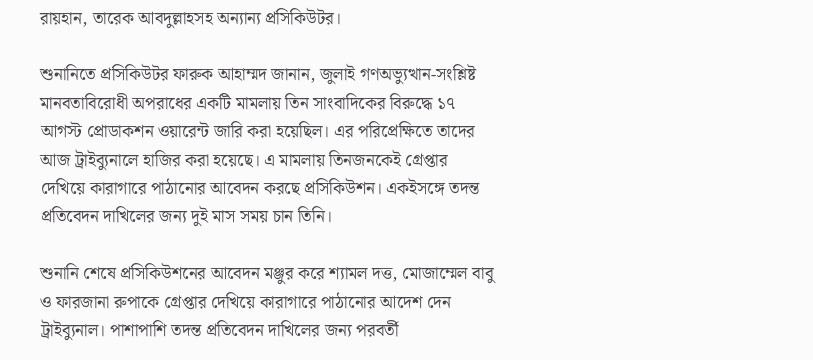রায়হান, তারেক আবদুল্লাহসহ অন্যান্য প্রসিকিউটর।

শুনানিতে প্রসিকিউটর ফারুক আহাম্মদ জানান, জুলাই গণঅভ্যুত্থান-সংশ্লিষ্ট মানবতাবিরোধী অপরাধের একটি মামলায় তিন সাংবাদিকের বিরুদ্ধে ১৭ আগস্ট প্রোডাকশন ওয়ারেন্ট জারি করা হয়েছিল। এর পরিপ্রেক্ষিতে তাদের আজ ট্রাইব্যুনালে হাজির করা হয়েছে। এ মামলায় তিনজনকেই গ্রেপ্তার দেখিয়ে কারাগারে পাঠানোর আবেদন করছে প্রসিকিউশন। একইসঙ্গে তদন্ত প্রতিবেদন দাখিলের জন্য দুই মাস সময় চান তিনি।

শুনানি শেষে প্রসিকিউশনের আবেদন মঞ্জুর করে শ্যামল দত্ত, মোজাম্মেল বাবু ও ফারজানা রুপাকে গ্রেপ্তার দেখিয়ে কারাগারে পাঠানোর আদেশ দেন ট্রাইব্যুনাল। পাশাপাশি তদন্ত প্রতিবেদন দাখিলের জন্য পরবর্তী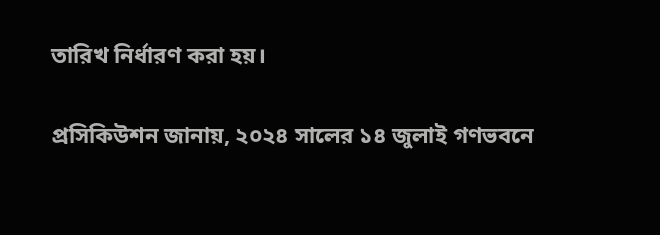তারিখ নির্ধারণ করা হয়।

প্রসিকিউশন জানায়, ২০২৪ সালের ১৪ জুলাই গণভবনে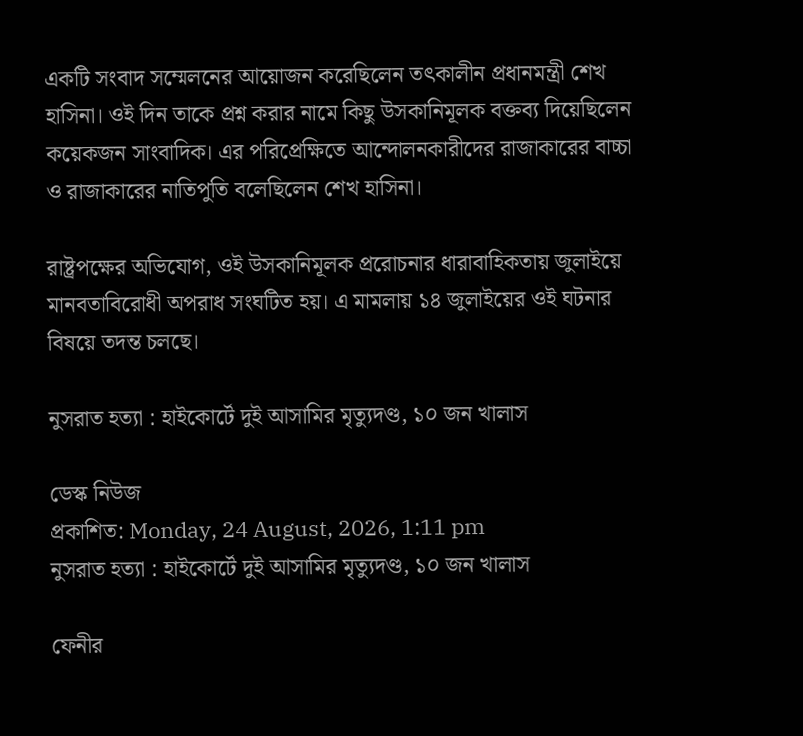একটি সংবাদ সম্মেলনের আয়োজন করেছিলেন তৎকালীন প্রধানমন্ত্রী শেখ হাসিনা। ওই দিন তাকে প্রশ্ন করার নামে কিছু উসকানিমূলক বক্তব্য দিয়েছিলেন কয়েকজন সাংবাদিক। এর পরিপ্রেক্ষিতে আন্দোলনকারীদের রাজাকারের বাচ্চা ও রাজাকারের নাতিপুতি বলেছিলেন শেখ হাসিনা।

রাষ্ট্রপক্ষের অভিযোগ, ওই উসকানিমূলক প্ররোচনার ধারাবাহিকতায় জুলাইয়ে মানবতাবিরোধী অপরাধ সংঘটিত হয়। এ মামলায় ১৪ জুলাইয়ের ওই ঘটনার বিষয়ে তদন্ত চলছে।

নুসরাত হত্যা : হাইকোর্টে দুই আসামির মৃত্যুদণ্ড, ১০ জন খালাস

ডেস্ক নিউজ
প্রকাশিত: Monday, 24 August, 2026, 1:11 pm
নুসরাত হত্যা : হাইকোর্টে দুই আসামির মৃত্যুদণ্ড, ১০ জন খালাস

ফেনীর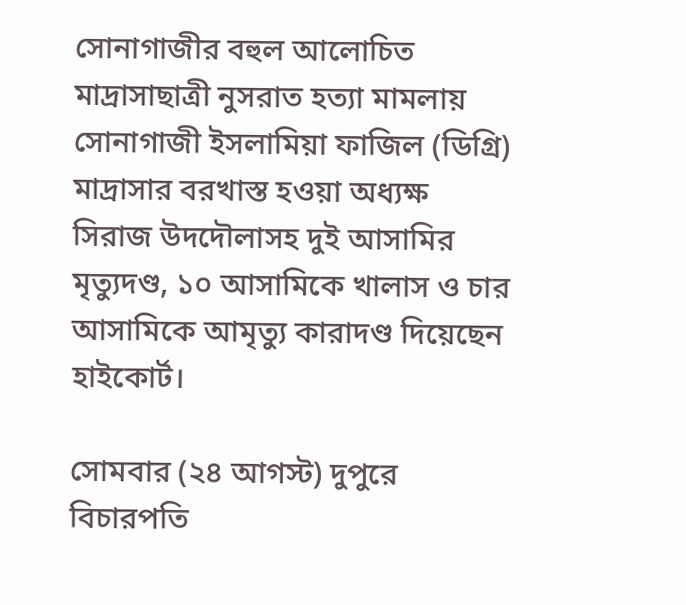সোনাগাজীর বহুল আলোচিত মাদ্রাসাছাত্রী নুসরাত হত্যা মামলায় সোনাগাজী ইসলামিয়া ফাজিল (ডিগ্রি) মাদ্রাসার বরখাস্ত হওয়া অধ্যক্ষ সিরাজ উদদৌলাসহ দুই আসামির মৃত্যুদণ্ড, ১০ আসামিকে খালাস ও চার আসামিকে আমৃত্যু কারাদণ্ড দিয়েছেন হাইকোর্ট।

সোমবার (২৪ আগস্ট) দুপুরে বিচারপতি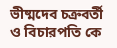ভীষ্মদেব চক্রবর্তী ও বিচারপতি কে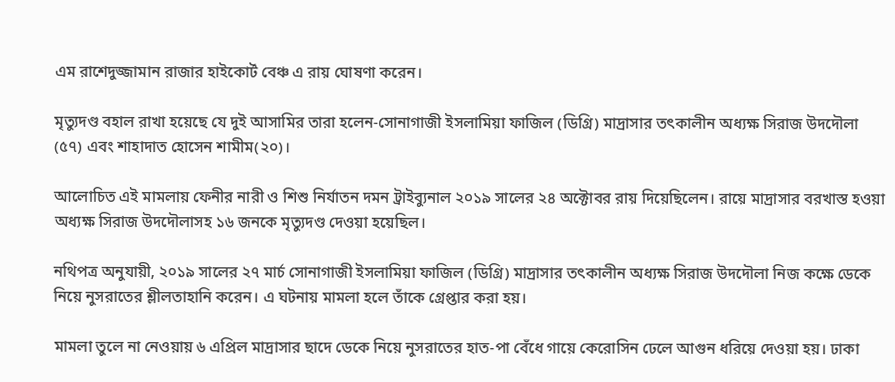এম রাশেদুজ্জামান রাজার হাইকোর্ট বেঞ্চ এ রায় ঘোষণা করেন।

মৃত্যুদণ্ড বহাল রাখা হয়েছে যে দুই আসামির তারা হলেন-সোনাগাজী ইসলামিয়া ফাজিল (ডিগ্রি) মাদ্রাসার তৎকালীন অধ্যক্ষ সিরাজ উদদৌলা (৫৭) এবং শাহাদাত হোসেন শামীম(২০)।

আলোচিত এই মামলায় ফেনীর নারী ও শিশু নির্যাতন দমন ট্রাইব্যুনাল ২০১৯ সালের ২৪ অক্টোবর রায় দিয়েছিলেন। রায়ে মাদ্রাসার বরখাস্ত হওয়া অধ্যক্ষ সিরাজ উদদৌলাসহ ১৬ জনকে মৃত্যুদণ্ড দেওয়া হয়েছিল।

নথিপত্র অনুযায়ী, ২০১৯ সালের ২৭ মার্চ সোনাগাজী ইসলামিয়া ফাজিল (ডিগ্রি) মাদ্রাসার তৎকালীন অধ্যক্ষ সিরাজ উদদৌলা নিজ কক্ষে ডেকে নিয়ে নুসরাতের শ্লীলতাহানি করেন। এ ঘটনায় মামলা হলে তাঁকে গ্রেপ্তার করা হয়।

মামলা তুলে না নেওয়ায় ৬ এপ্রিল মাদ্রাসার ছাদে ডেকে নিয়ে নুসরাতের হাত-পা বেঁধে গায়ে কেরোসিন ঢেলে আগুন ধরিয়ে দেওয়া হয়। ঢাকা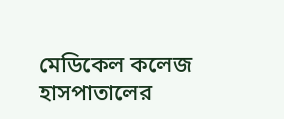মেডিকেল কলেজ হাসপাতালের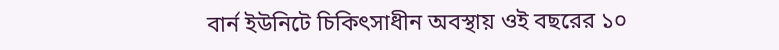বার্ন ইউনিটে চিকিৎসাধীন অবস্থায় ওই বছরের ১০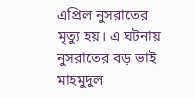এপ্রিল নুসরাতের মৃত্যু হয়। এ ঘটনায় নুসরাতের বড় ভাই মাহমুদুল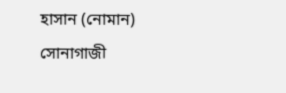হাসান (নোমান) সোনাগাজী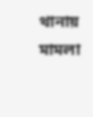থানায় মামলা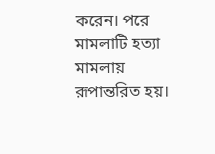করেন। পরে মামলাটি হত্যা মামলায় রূপান্তরিত হয়।